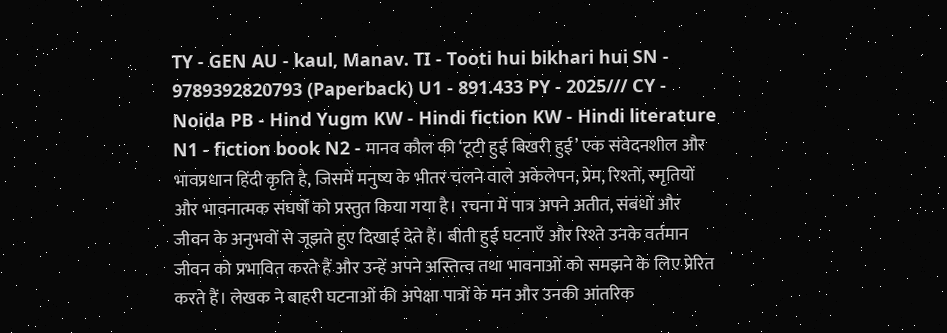TY - GEN AU - kaul, Manav. TI - Tooti hui bikhari hui SN - 9789392820793 (Paperback) U1 - 891.433 PY - 2025/// CY - Noida PB - Hind Yugm KW - Hindi fiction KW - Hindi literature N1 - fiction book N2 - मानव कौल की ‘टूटी हुई बिखरी हुई’ एक संवेदनशील और भावप्रधान हिंदी कृति है, जिसमें मनुष्य के भीतर चलने वाले अकेलेपन, प्रेम, रिश्तों, स्मृतियों और भावनात्मक संघर्षों को प्रस्तुत किया गया है। रचना में पात्र अपने अतीत, संबंधों और जीवन के अनुभवों से जूझते हुए दिखाई देते हैं। बीती हुई घटनाएँ और रिश्ते उनके वर्तमान जीवन को प्रभावित करते हैं और उन्हें अपने अस्तित्व तथा भावनाओं को समझने के लिए प्रेरित करते हैं। लेखक ने बाहरी घटनाओं की अपेक्षा पात्रों के मन और उनकी आंतरिक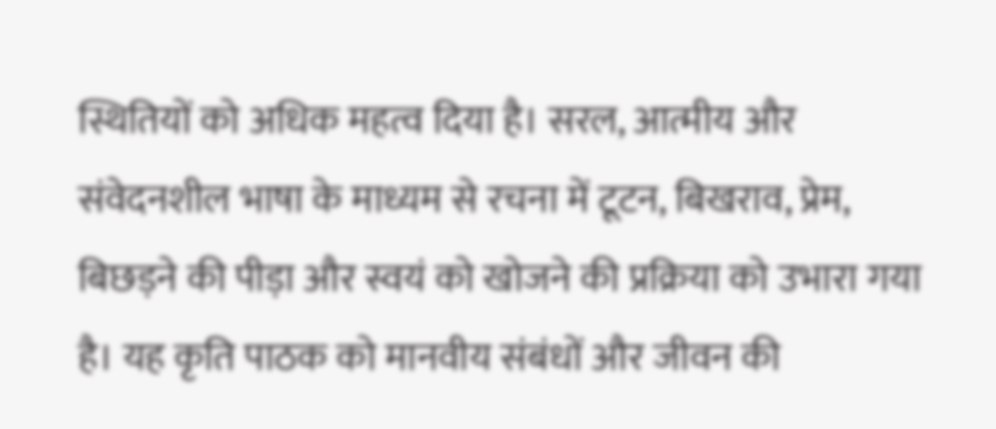स्थितियों को अधिक महत्व दिया है। सरल, आत्मीय और संवेदनशील भाषा के माध्यम से रचना में टूटन, बिखराव, प्रेम, बिछड़ने की पीड़ा और स्वयं को खोजने की प्रक्रिया को उभारा गया है। यह कृति पाठक को मानवीय संबंधों और जीवन की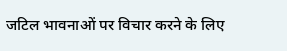जटिल भावनाओं पर विचार करने के लिए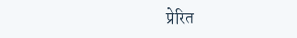प्रेरित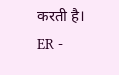करती है। ER -